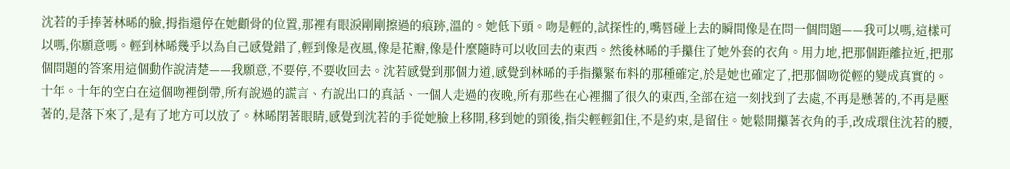沈若的手捧著林晞的臉,拇指還停在她顴骨的位置,那裡有眼淚剛剛擦過的痕跡,溫的。她低下頭。吻是輕的,試探性的,嘴唇碰上去的瞬間像是在問一個問題——我可以嗎,這樣可以嗎,你願意嗎。輕到林晞幾乎以為自己感覺錯了,輕到像是夜風,像是花瓣,像是什麼隨時可以收回去的東西。然後林晞的手攥住了她外套的衣角。用力地,把那個距離拉近,把那個問題的答案用這個動作說清楚——我願意,不要停,不要收回去。沈若感覺到那個力道,感覺到林晞的手指攥緊布料的那種確定,於是她也確定了,把那個吻從輕的變成真實的。十年。十年的空白在這個吻裡倒帶,所有說過的謊言、冇說出口的真話、一個人走過的夜晚,所有那些在心裡擱了很久的東西,全部在這一刻找到了去處,不再是懸著的,不再是壓著的,是落下來了,是有了地方可以放了。林晞閉著眼睛,感覺到沈若的手從她臉上移開,移到她的頸後,指尖輕輕釦住,不是約束,是留住。她鬆開攥著衣角的手,改成環住沈若的腰,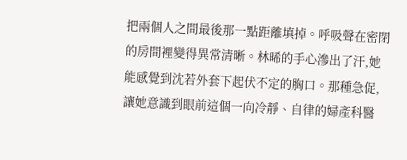把兩個人之間最後那一點距離填掉。呼吸聲在密閉的房間裡變得異常清晰。林晞的手心滲出了汗,她能感覺到沈若外套下起伏不定的胸口。那種急促,讓她意識到眼前這個一向冷靜、自律的婦產科醫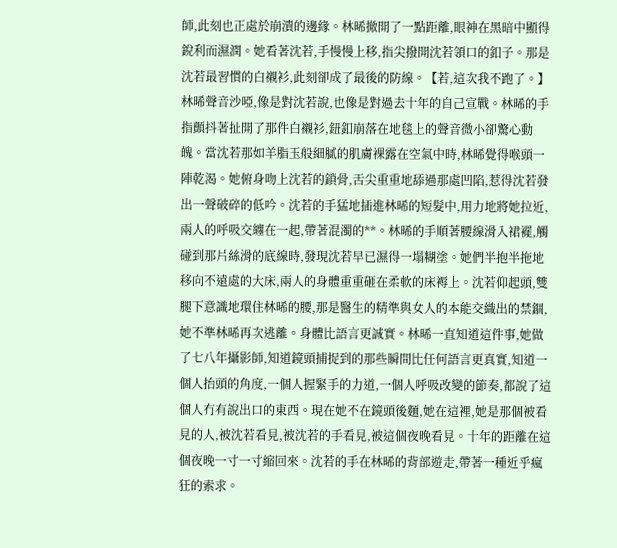師,此刻也正處於崩潰的邊緣。林晞撤開了一點距離,眼神在黑暗中顯得銳利而濕潤。她看著沈若,手慢慢上移,指尖撥開沈若領口的釦子。那是沈若最習慣的白襯衫,此刻卻成了最後的防線。【若,這次我不跑了。】林晞聲音沙啞,像是對沈若說,也像是對過去十年的自己宣戰。林晞的手指顫抖著扯開了那件白襯衫,鈕釦崩落在地毯上的聲音微小卻驚心動魄。當沈若那如羊脂玉般細膩的肌膚裸露在空氣中時,林晞覺得喉頭一陣乾渴。她俯身吻上沈若的鎖骨,舌尖重重地舔過那處凹陷,惹得沈若發出一聲破碎的低吟。沈若的手猛地插進林晞的短髮中,用力地將她拉近,兩人的呼吸交纏在一起,帶著混濁的**。林晞的手順著腰線滑入裙襬,觸碰到那片絲滑的底線時,發現沈若早已濕得一塌糊塗。她們半抱半拖地移向不遠處的大床,兩人的身體重重砸在柔軟的床褥上。沈若仰起頭,雙腿下意識地環住林晞的腰,那是醫生的精準與女人的本能交織出的禁錮,她不準林晞再次逃離。身體比語言更誠實。林晞一直知道這件事,她做了七八年攝影師,知道鏡頭捕捉到的那些瞬間比任何語言更真實,知道一個人抬頭的角度,一個人握緊手的力道,一個人呼吸改變的節奏,都說了這個人冇有說出口的東西。現在她不在鏡頭後麵,她在這裡,她是那個被看見的人,被沈若看見,被沈若的手看見,被這個夜晚看見。十年的距離在這個夜晚一寸一寸縮回來。沈若的手在林晞的背部遊走,帶著一種近乎瘋狂的索求。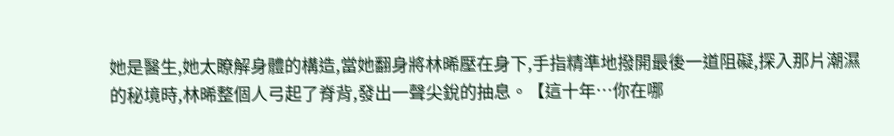她是醫生,她太瞭解身體的構造,當她翻身將林晞壓在身下,手指精準地撥開最後一道阻礙,探入那片潮濕的秘境時,林晞整個人弓起了脊背,發出一聲尖銳的抽息。【這十年…你在哪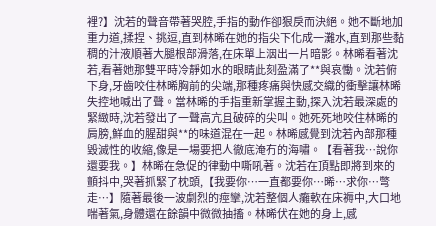裡?】沈若的聲音帶著哭腔,手指的動作卻狠戾而決絕。她不斷地加重力道,揉捏、挑逗,直到林晞在她的指尖下化成一灘水,直到那些黏稠的汁液順著大腿根部滑落,在床單上洇出一片暗影。林晞看著沈若,看著她那雙平時冷靜如水的眼睛此刻盈滿了**與哀慟。沈若俯下身,牙齒咬住林晞胸前的尖端,那種疼痛與快感交織的衝擊讓林晞失控地喊出了聲。當林晞的手指重新掌握主動,探入沈若最深處的緊緻時,沈若發出了一聲高亢且破碎的尖叫。她死死地咬住林晞的肩膀,鮮血的腥甜與**的味道混在一起。林晞感覺到沈若內部那種毀滅性的收縮,像是一場要把人徹底淹冇的海嘯。【看著我…說你還要我。】林晞在急促的律動中嘶吼著。沈若在頂點即將到來的顫抖中,哭著抓緊了枕頭,【我要你…一直都要你…晞…求你…彆走…】隨著最後一波劇烈的痙攣,沈若整個人癱軟在床褥中,大口地喘著氣,身體還在餘韻中微微抽搐。林晞伏在她的身上,感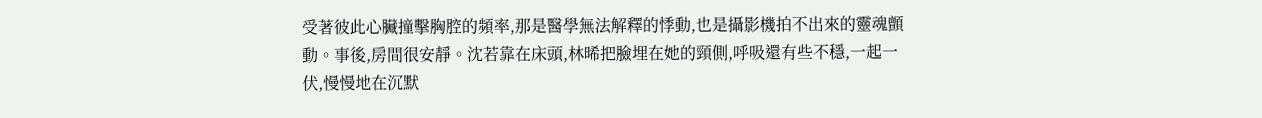受著彼此心臟撞擊胸腔的頻率,那是醫學無法解釋的悸動,也是攝影機拍不出來的靈魂顫動。事後,房間很安靜。沈若靠在床頭,林晞把臉埋在她的頸側,呼吸還有些不穩,一起一伏,慢慢地在沉默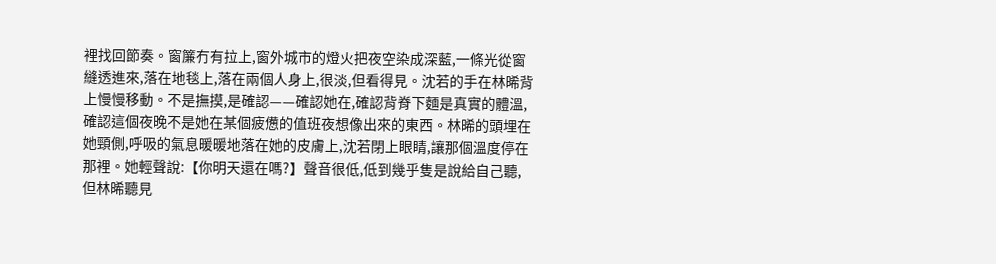裡找回節奏。窗簾冇有拉上,窗外城市的燈火把夜空染成深藍,一條光從窗縫透進來,落在地毯上,落在兩個人身上,很淡,但看得見。沈若的手在林晞背上慢慢移動。不是撫摸,是確認——確認她在,確認背脊下麵是真實的體溫,確認這個夜晚不是她在某個疲憊的值班夜想像出來的東西。林晞的頭埋在她頸側,呼吸的氣息暖暖地落在她的皮膚上,沈若閉上眼睛,讓那個溫度停在那裡。她輕聲說:【你明天還在嗎?】聲音很低,低到幾乎隻是說給自己聽,但林晞聽見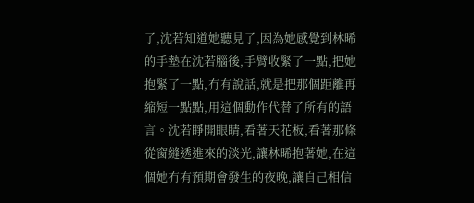了,沈若知道她聽見了,因為她感覺到林晞的手墊在沈若腦後,手臂收緊了一點,把她抱緊了一點,冇有說話,就是把那個距離再縮短一點點,用這個動作代替了所有的語言。沈若睜開眼睛,看著天花板,看著那條從窗縫透進來的淡光,讓林晞抱著她,在這個她冇有預期會發生的夜晚,讓自己相信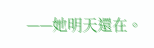——她明天還在。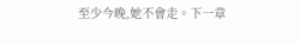至少今晚,她不會走。下一章